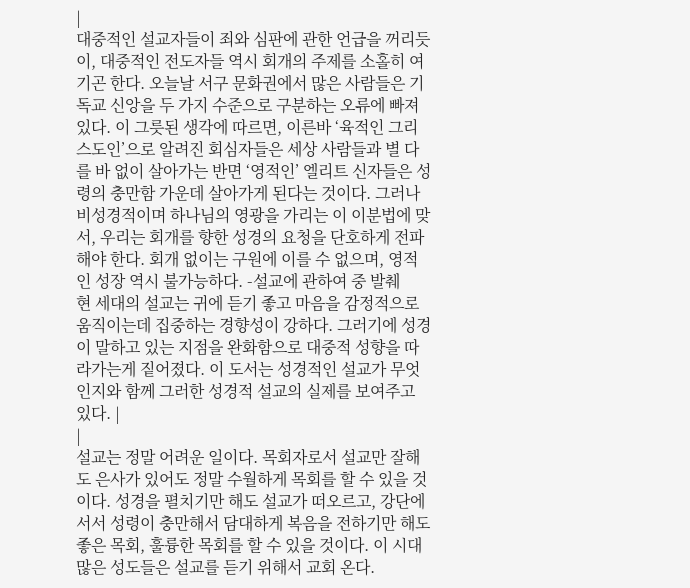|
대중적인 설교자들이 죄와 심판에 관한 언급을 꺼리듯이, 대중적인 전도자들 역시 회개의 주제를 소홀히 여기곤 한다. 오늘날 서구 문화권에서 많은 사람들은 기독교 신앙을 두 가지 수준으로 구분하는 오류에 빠져 있다. 이 그릇된 생각에 따르면, 이른바 ‘육적인 그리스도인’으로 알려진 회심자들은 세상 사람들과 별 다를 바 없이 살아가는 반면 ‘영적인’ 엘리트 신자들은 성령의 충만함 가운데 살아가게 된다는 것이다. 그러나 비성경적이며 하나님의 영광을 가리는 이 이분법에 맞서, 우리는 회개를 향한 성경의 요청을 단호하게 전파해야 한다. 회개 없이는 구원에 이를 수 없으며, 영적인 성장 역시 불가능하다. -설교에 관하여 중 발췌
현 세대의 설교는 귀에 듣기 좋고 마음을 감정적으로 움직이는데 집중하는 경향성이 강하다. 그러기에 성경이 말하고 있는 지점을 완화함으로 대중적 성향을 따라가는게 짙어졌다. 이 도서는 성경적인 설교가 무엇인지와 함께 그러한 성경적 설교의 실제를 보여주고 있다. |
|
설교는 정말 어려운 일이다. 목회자로서 설교만 잘해도 은사가 있어도 정말 수월하게 목회를 할 수 있을 것이다. 성경을 펼치기만 해도 설교가 떠오르고, 강단에 서서 성령이 충만해서 담대하게 복음을 전하기만 해도 좋은 목회, 훌륭한 목회를 할 수 있을 것이다. 이 시대 많은 성도들은 설교를 듣기 위해서 교회 온다.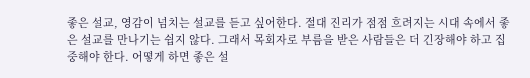좋은 설교, 영감이 넘치는 설교를 듣고 싶어한다. 절대 진리가 점점 흐려지는 시대 속에서 좋은 설교를 만나기는 쉽지 않다. 그래서 목회자로 부름을 받은 사람들은 더 긴장해야 하고 집중해야 한다. 어떻게 하면 좋은 설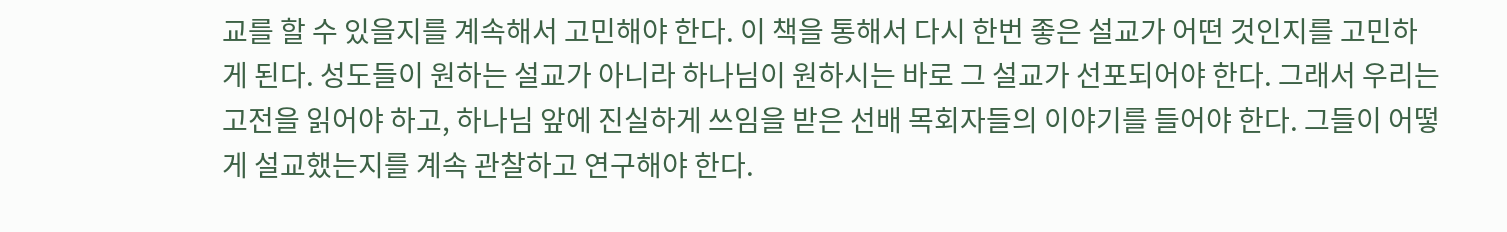교를 할 수 있을지를 계속해서 고민해야 한다. 이 책을 통해서 다시 한번 좋은 설교가 어떤 것인지를 고민하게 된다. 성도들이 원하는 설교가 아니라 하나님이 원하시는 바로 그 설교가 선포되어야 한다. 그래서 우리는 고전을 읽어야 하고, 하나님 앞에 진실하게 쓰임을 받은 선배 목회자들의 이야기를 들어야 한다. 그들이 어떻게 설교했는지를 계속 관찰하고 연구해야 한다.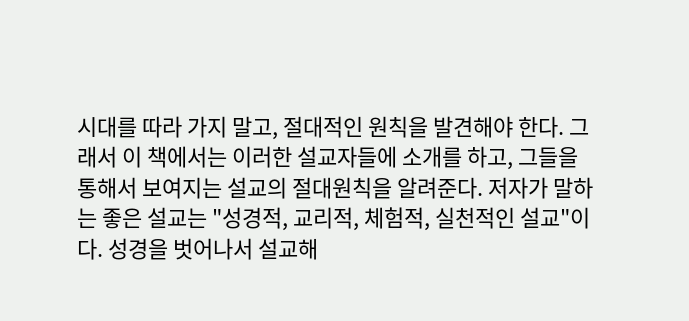시대를 따라 가지 말고, 절대적인 원칙을 발견해야 한다. 그래서 이 책에서는 이러한 설교자들에 소개를 하고, 그들을 통해서 보여지는 설교의 절대원칙을 알려준다. 저자가 말하는 좋은 설교는 "성경적, 교리적, 체험적, 실천적인 설교"이다. 성경을 벗어나서 설교해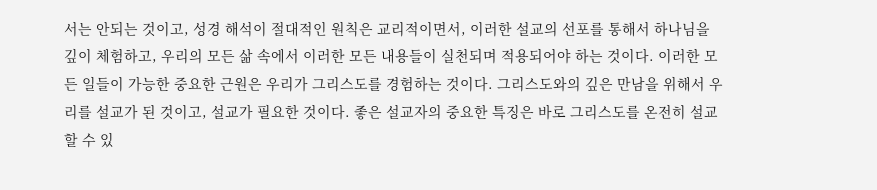서는 안되는 것이고, 성경 해석이 절대적인 원칙은 교리적이면서, 이러한 설교의 선포를 통해서 하나님을 깊이 체험하고, 우리의 모든 삶 속에서 이러한 모든 내용들이 실천되며 적용되어야 하는 것이다. 이러한 모든 일들이 가능한 중요한 근원은 우리가 그리스도를 경험하는 것이다. 그리스도와의 깊은 만남을 위해서 우리를 설교가 된 것이고, 설교가 필요한 것이다. 좋은 설교자의 중요한 특징은 바로 그리스도를 온전히 설교할 수 있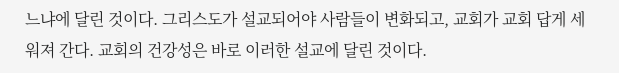느냐에 달린 것이다. 그리스도가 설교되어야 사람들이 변화되고, 교회가 교회 답게 세워져 간다. 교회의 건강성은 바로 이러한 설교에 달린 것이다.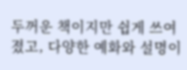두꺼운 책이지만 쉽게 쓰여졌고, 다양한 예화와 설명이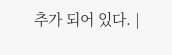추가 되어 있다. |